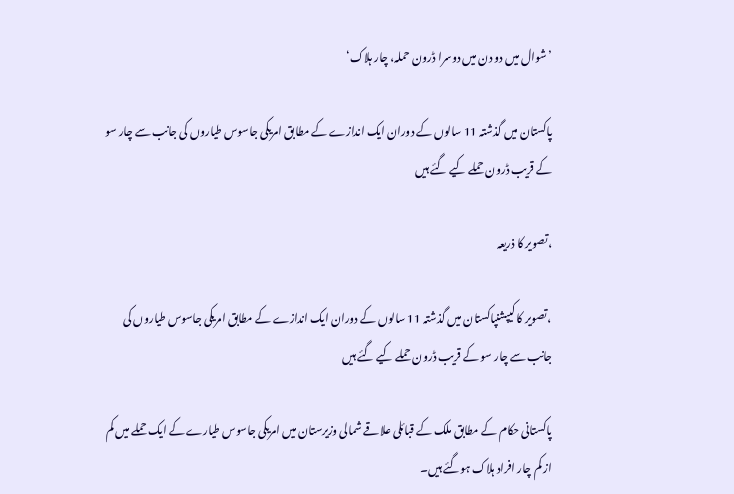’شوال میں دو دن میں دوسرا ڈرون حملہ، چار ہلاک‘

پاکستان میں گذشتہ 11 سالوں کے دوران ایک اندازے کے مطابق امریکی جاسوس طیاروں کی جانب سے چار سو کے قریب ڈرون حملے کیے گئے ہیں

،تصویر کا ذریعہ

،تصویر کا کیپشنپاکستان میں گذشتہ 11 سالوں کے دوران ایک اندازے کے مطابق امریکی جاسوس طیاروں کی جانب سے چار سو کے قریب ڈرون حملے کیے گئے ہیں

پاکستانی حکام کے مطابق ملک کے قبائلی علاقے شمالی وزیرستان میں امریکی جاسوس طیارے کے ایک حملے میں کم از کم چار افراد ہلاک ہوگئے ہیں۔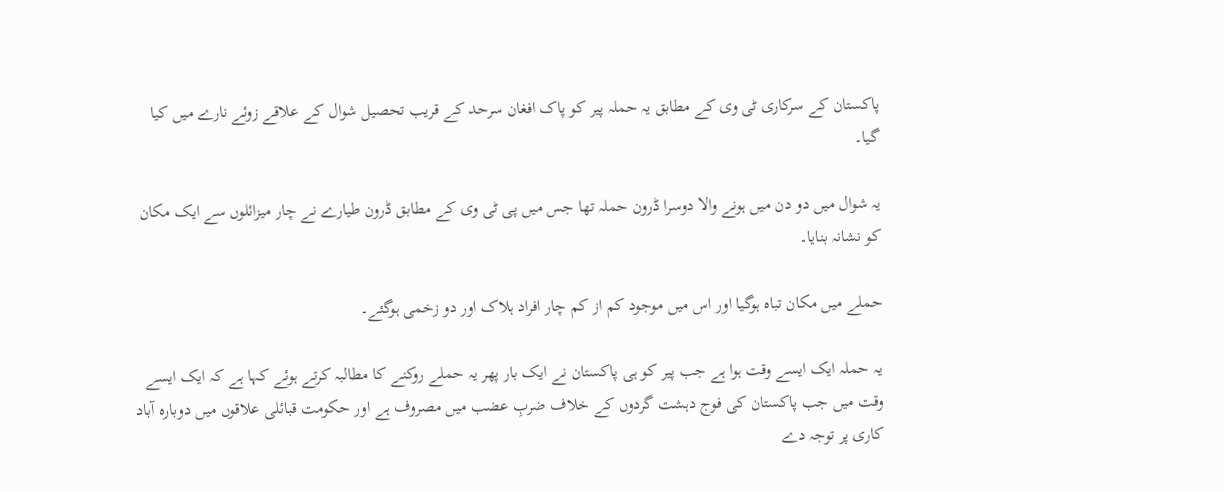پاکستان کے سرکاری ٹی وی کے مطابق یہ حملہ پیر کو پاک افغان سرحد کے قریب تحصیل شوال کے علاقے زوئے نارے میں کیا گیا۔

یہ شوال میں دو دن میں ہونے والا دوسرا ڈرون حملہ تھا جس میں پی ٹی وی کے مطابق ڈرون طیارے نے چار میزائلوں سے ایک مکان کو نشانہ بنایا۔

حملے میں مکان تباہ ہوگیا اور اس میں موجود کم از کم چار افراد ہلاک اور دو زخمی ہوگئے۔

یہ حملہ ایک ایسے وقت ہوا ہے جب پیر کو ہی پاکستان نے ایک بار پھر یہ حملے روکنے کا مطالبہ کرتے ہوئے کہا ہے کہ ایک ایسے وقت میں جب پاکستان کی فوج دہشت گردوں کے خلاف ضربِ عضب میں مصروف ہے اور حکومت قبائلی علاقوں میں دوبارہ آباد کاری پر توجہ دے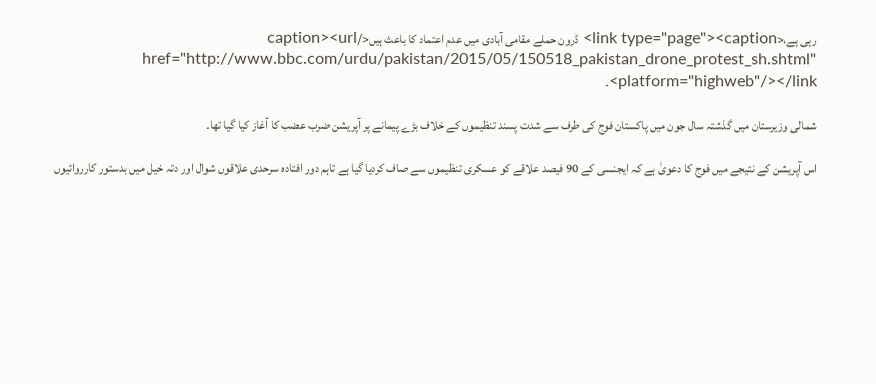رہی ہے،<link type="page"><caption> ڈرون حملے مقامی آبادی میں عدم اعتماد کا باعث ہیں</caption><url href="http://www.bbc.com/urdu/pakistan/2015/05/150518_pakistan_drone_protest_sh.shtml" platform="highweb"/></link>۔

شمالی وزیرستان میں گذشتہ سال جون میں پاکستان فوج کی طرف سے شدت پسند تنظیموں کے خلاف بڑے پیمانے پر آپریشن ضرب عضب کا آغاز کیا گیا تھا۔

اس آپریشن کے نتیجے میں فوج کا دعویٰ ہے کہ ایجنسی کے 90 فیصد علاقے کو عسکری تنظیموں سے صاف کردیا گیا ہے تاہم دور افتادہ سرحدی علاقوں شوال اور دتہ خیل میں بدستور کارروائیوں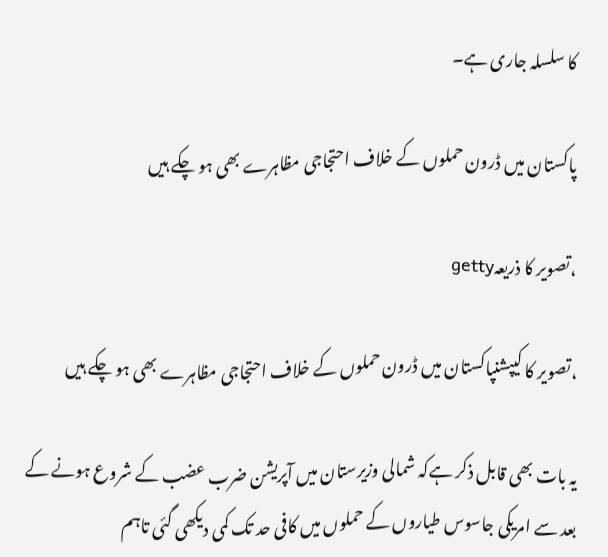کا سلسلہ جاری ہے۔

پاکستان میں ڈرون حملوں کے خلاف احتجاجی مظاہرے بھی ہو چکے ہیں

،تصویر کا ذریعہgetty

،تصویر کا کیپشنپاکستان میں ڈرون حملوں کے خلاف احتجاجی مظاہرے بھی ہو چکے ہیں

یہ بات بھی قابل ذکر ہےکہ شمالی وزیرستان میں آپریشن ضرب عضب کے شروع ہونے کے بعد سے امریکی جاسوس طیاروں کے حملوں میں کافی حد تک کمی دیکھی گئی تاہم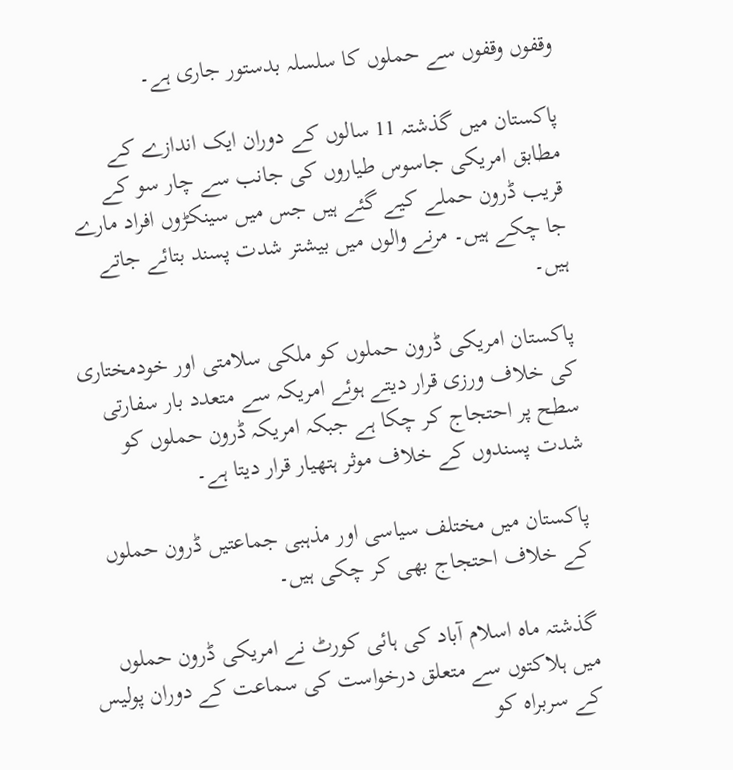وقفوں وقفوں سے حملوں کا سلسلہ بدستور جاری ہے۔

پاکستان میں گذشتہ 11 سالوں کے دوران ایک اندازے کے مطابق امریکی جاسوس طیاروں کی جانب سے چار سو کے قریب ڈرون حملے کیے گئے ہیں جس میں سینکڑوں افراد مارے جا چکے ہیں۔ مرنے والوں میں بیشتر شدت پسند بتائے جاتے ہیں۔

پاکستان امریکی ڈرون حملوں کو ملکی سلامتی اور خودمختاری کی خلاف ورزی قرار دیتے ہوئے امریکہ سے متعدد بار سفارتی سطح پر احتجاج کر چکا ہے جبکہ امریکہ ڈرون حملوں کو شدت پسندوں کے خلاف موثر ہتھیار قرار دیتا ہے۔

پاکستان میں مختلف سیاسی اور مذہبی جماعتیں ڈرون حملوں کے خلاف احتجاج بھی کر چکی ہیں۔

گذشتہ ماہ اسلام آباد کی ہائی کورٹ نے امریکی ڈرون حملوں میں ہلاکتوں سے متعلق درخواست کی سماعت کے دوران پولیس کے سربراہ کو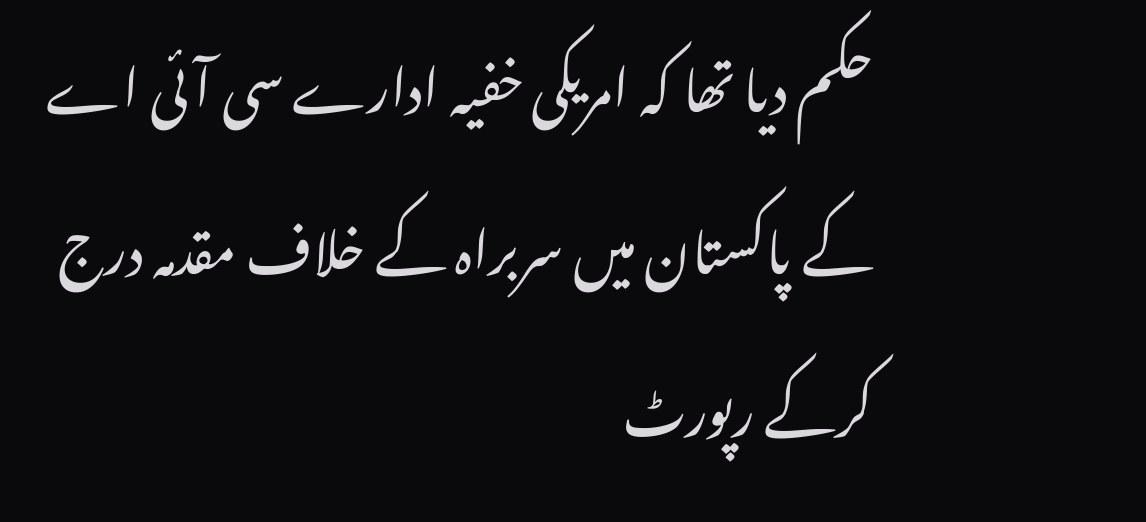حکم دیا تھا کہ امریکی خفیہ ادارے سی آئی اے کے پاکستان میں سربراہ کے خلاف مقدمہ درج کرکے رپورٹ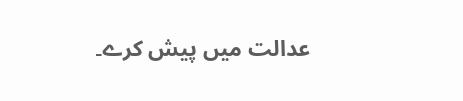عدالت میں پیش کرے۔